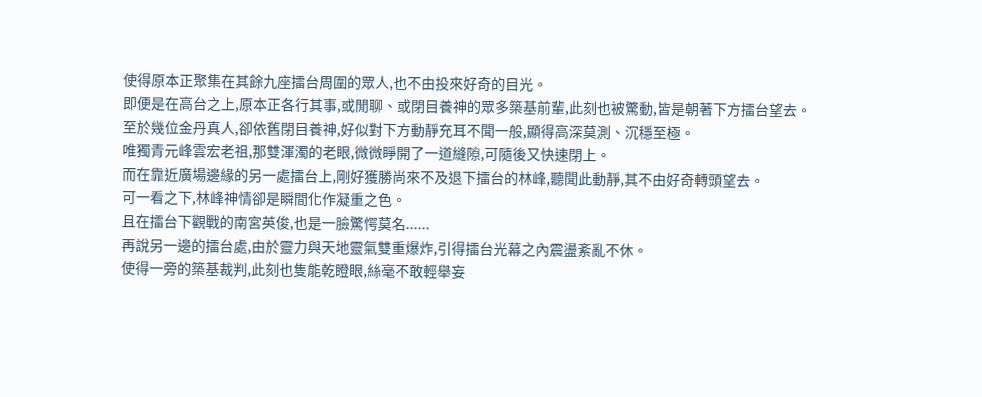使得原本正聚集在其餘九座擂台周圍的眾人,也不由投來好奇的目光。
即便是在高台之上,原本正各行其事,或閒聊、或閉目養神的眾多築基前輩,此刻也被驚動,皆是朝著下方擂台望去。
至於幾位金丹真人,卻依舊閉目養神,好似對下方動靜充耳不聞一般,顯得高深莫測、沉穩至極。
唯獨青元峰雲宏老祖,那雙渾濁的老眼,微微睜開了一道縫隙,可隨後又快速閉上。
而在靠近廣場邊緣的另一處擂台上,剛好獲勝尚來不及退下擂台的林峰,聽聞此動靜,其不由好奇轉頭望去。
可一看之下,林峰神情卻是瞬間化作凝重之色。
且在擂台下觀戰的南宮英俊,也是一臉驚愕莫名......
再說另一邊的擂台處,由於靈力與天地靈氣雙重爆炸,引得擂台光幕之內震盪紊亂不休。
使得一旁的築基裁判,此刻也隻能乾瞪眼,絲毫不敢輕舉妄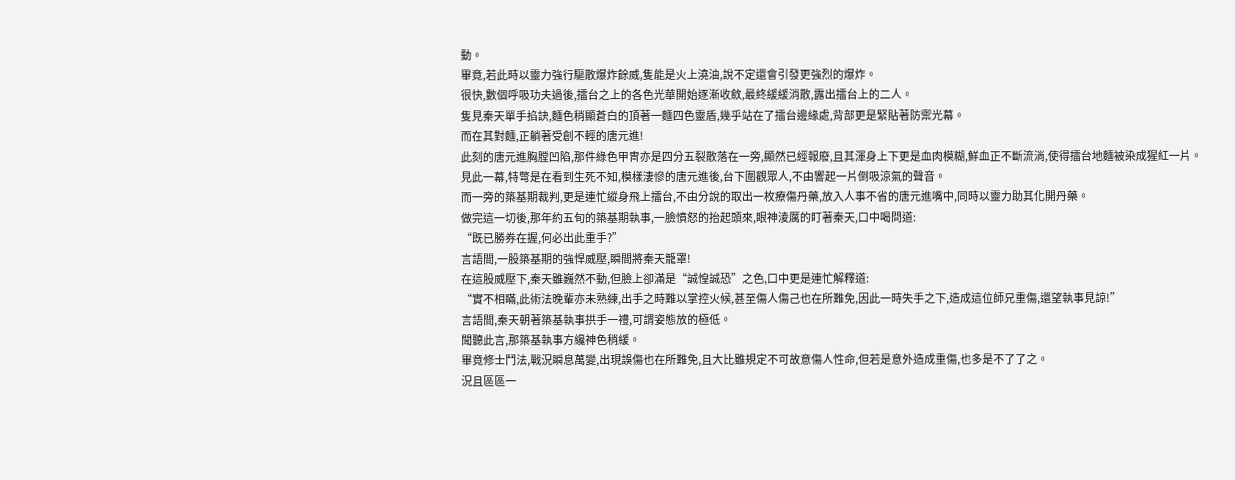動。
畢竟,若此時以靈力強行驅散爆炸餘威,隻能是火上澆油,說不定還會引發更強烈的爆炸。
很快,數個呼吸功夫過後,擂台之上的各色光華開始逐漸收斂,最終緩緩消散,露出擂台上的二人。
隻見秦天單手掐訣,麵色稍顯蒼白的頂著一麵四色靈盾,幾乎站在了擂台邊緣處,背部更是緊貼著防禦光幕。
而在其對麵,正躺著受創不輕的唐元進!
此刻的唐元進胸膛凹陷,那件綠色甲冑亦是四分五裂散落在一旁,顯然已經報廢,且其渾身上下更是血肉模糊,鮮血正不斷流淌,使得擂台地麵被染成猩紅一片。
見此一幕,特彆是在看到生死不知,模樣淒慘的唐元進後,台下圍觀眾人,不由響起一片倒吸涼氣的聲音。
而一旁的築基期裁判,更是連忙縱身飛上擂台,不由分說的取出一枚療傷丹藥,放入人事不省的唐元進嘴中,同時以靈力助其化開丹藥。
做完這一切後,那年約五旬的築基期執事,一臉憤怒的抬起頭來,眼神淩厲的盯著秦天,口中喝問道:
“既已勝券在握,何必出此重手?”
言語間,一股築基期的強悍威壓,瞬間將秦天籠罩!
在這股威壓下,秦天雖巍然不動,但臉上卻滿是“誠惶誠恐”之色,口中更是連忙解釋道:
“實不相瞞,此術法晚輩亦未熟練,出手之時難以掌控火候,甚至傷人傷己也在所難免,因此一時失手之下,造成這位師兄重傷,還望執事見諒!”
言語間,秦天朝著築基執事拱手一禮,可謂姿態放的極低。
聞聽此言,那築基執事方纔神色稍緩。
畢竟修士鬥法,戰況瞬息萬變,出現誤傷也在所難免,且大比雖規定不可故意傷人性命,但若是意外造成重傷,也多是不了了之。
況且區區一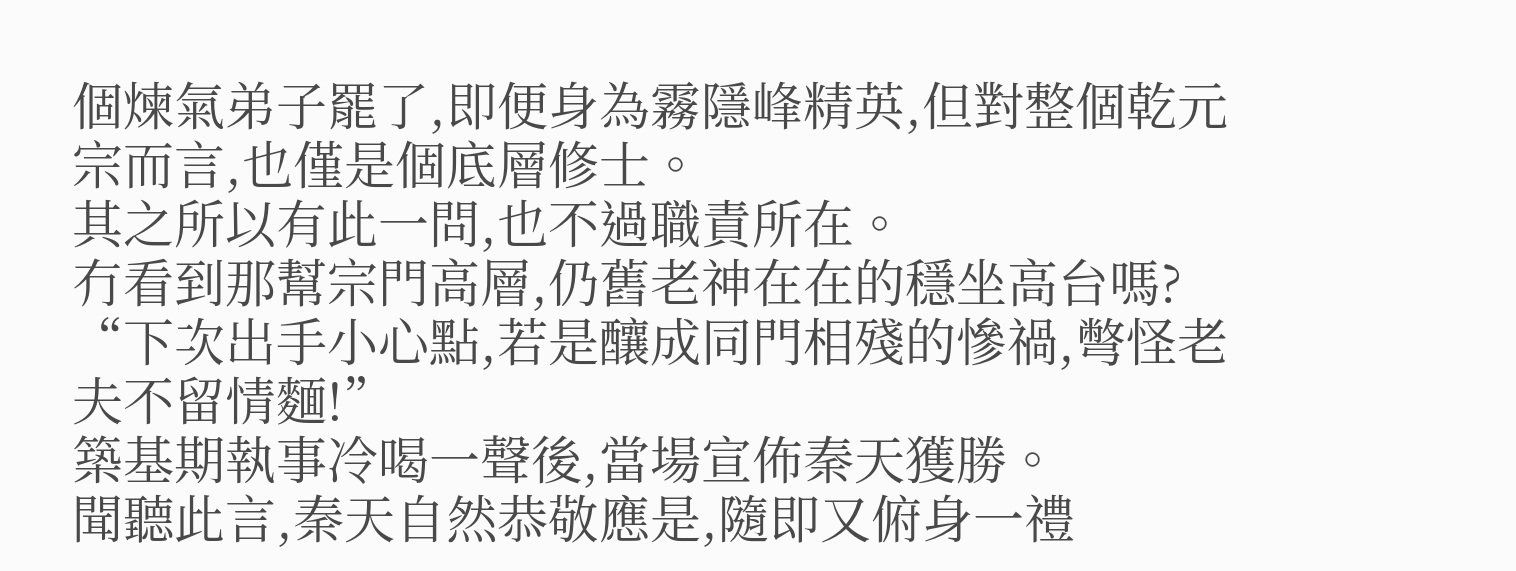個煉氣弟子罷了,即便身為霧隱峰精英,但對整個乾元宗而言,也僅是個底層修士。
其之所以有此一問,也不過職責所在。
冇看到那幫宗門高層,仍舊老神在在的穩坐高台嗎?
“下次出手小心點,若是釀成同門相殘的慘禍,彆怪老夫不留情麵!”
築基期執事冷喝一聲後,當場宣佈秦天獲勝。
聞聽此言,秦天自然恭敬應是,隨即又俯身一禮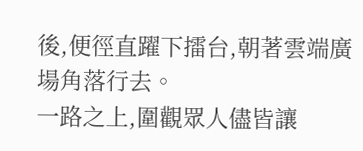後,便徑直躍下擂台,朝著雲端廣場角落行去。
一路之上,圍觀眾人儘皆讓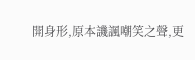開身形,原本譏諷嘲笑之聲,更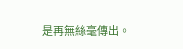是再無絲毫傳出。